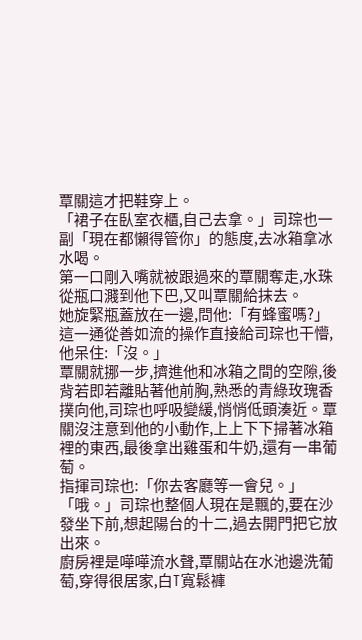覃關這才把鞋穿上。
「裙子在臥室衣櫃,自己去拿。」司琮也一副「現在都懶得管你」的態度,去冰箱拿冰水喝。
第一口剛入嘴就被跟過來的覃關奪走,水珠從瓶口濺到他下巴,又叫覃關給抹去。
她旋緊瓶蓋放在一邊,問他:「有蜂蜜嗎?」
這一通從善如流的操作直接給司琮也干懵,他呆住:「沒。」
覃關就挪一步,擠進他和冰箱之間的空隙,後背若即若離貼著他前胸,熟悉的青綠玫瑰香撲向他,司琮也呼吸變緩,悄悄低頭湊近。覃關沒注意到他的小動作,上上下下掃著冰箱裡的東西,最後拿出雞蛋和牛奶,還有一串葡萄。
指揮司琮也:「你去客廳等一會兒。」
「哦。」司琮也整個人現在是飄的,要在沙發坐下前,想起陽台的十二,過去開門把它放出來。
廚房裡是嘩嘩流水聲,覃關站在水池邊洗葡萄,穿得很居家,白T寬鬆褲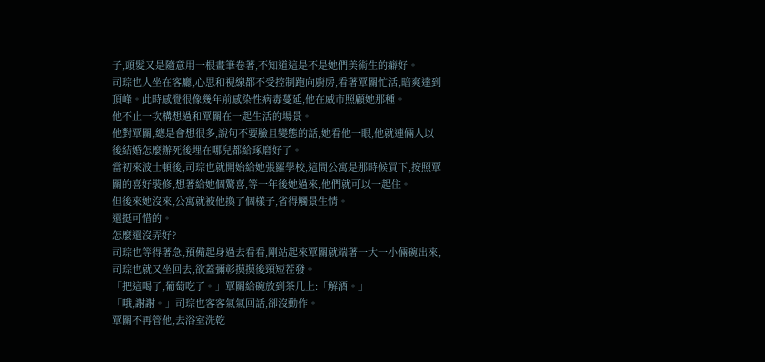子,頭髮又是隨意用一根畫筆卷著,不知道這是不是她們美術生的癖好。
司琮也人坐在客廳,心思和視線都不受控制跑向廚房,看著覃關忙活,暗爽達到頂峰。此時感覺很像幾年前感染性病毒蔓延,他在威市照顧她那種。
他不止一次構想過和覃關在一起生活的場景。
他對覃關,總是會想很多,說句不要臉且變態的話,她看他一眼,他就連倆人以後結婚怎麼辦死後埋在哪兒都給琢磨好了。
當初來波士頓後,司琮也就開始給她張羅學校,這間公寓是那時候買下,按照覃關的喜好裝修,想著給她個驚喜,等一年後她過來,他們就可以一起住。
但後來她沒來,公寓就被他換了個樣子,省得觸景生情。
還挺可惜的。
怎麼還沒弄好?
司琮也等得著急,預備起身過去看看,剛站起來覃關就端著一大一小倆碗出來,司琮也就又坐回去,欲蓋彌彰摸摸後頸短茬發。
「把這喝了,葡萄吃了。」覃關給碗放到茶几上:「解酒。」
「哦,謝謝。」司琮也客客氣氣回話,卻沒動作。
覃關不再管他,去浴室洗乾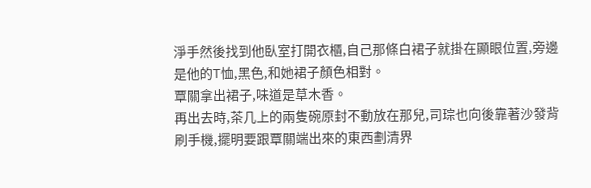淨手然後找到他臥室打開衣櫃,自己那條白裙子就掛在顯眼位置,旁邊是他的T恤,黑色,和她裙子顏色相對。
覃關拿出裙子,味道是草木香。
再出去時,茶几上的兩隻碗原封不動放在那兒,司琮也向後靠著沙發背刷手機,擺明要跟覃關端出來的東西劃清界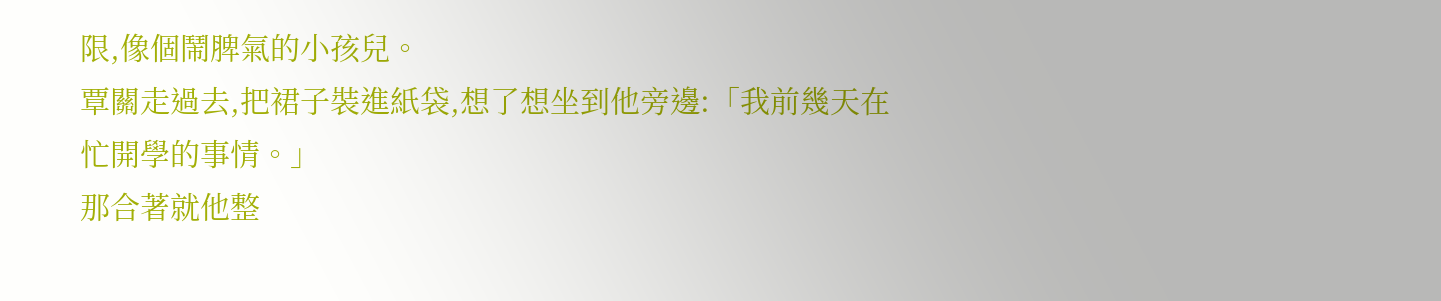限,像個鬧脾氣的小孩兒。
覃關走過去,把裙子裝進紙袋,想了想坐到他旁邊:「我前幾天在忙開學的事情。」
那合著就他整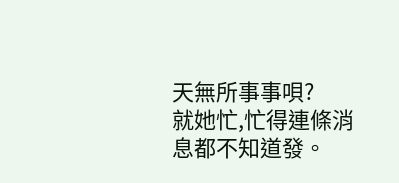天無所事事唄?
就她忙,忙得連條消息都不知道發。